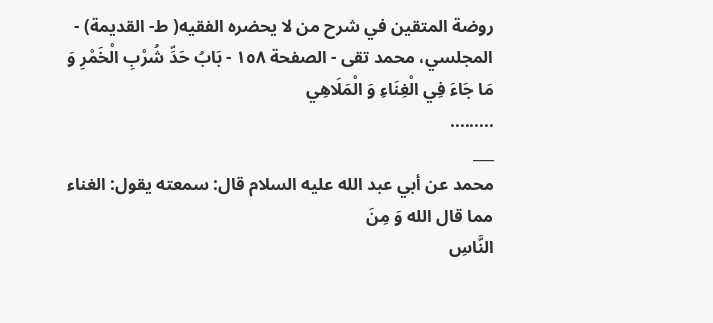روضة المتقين في شرح من لا يحضره الفقيه( ط- القديمة) - المجلسي، محمد تقى - الصفحة ١٥٨ - بَابُ حَدِّ شُرْبِ الْخَمْرِ وَ مَا جَاءَ فِي الْغِنَاءِ وَ الْمَلَاهِي
.........
___
محمد عن أبي عبد الله عليه السلام قال: سمعته يقول: الغناء مما قال الله وَ مِنَ
النَّاسِ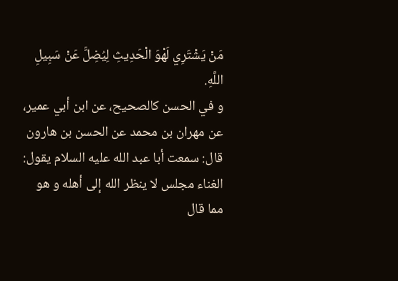مَنْ يَشْتَرِي لَهْوَ الْحَدِيثِ لِيُضِلَّ عَنْ سَبِيلِ اللَّهِ.
و في الحسن كالصحيح، عن ابن أبي عمير، عن مهران بن محمد عن الحسن بن هارون قال: سمعت أبا عبد الله عليه السلام يقول: الغناء مجلس لا ينظر الله إلى أهله و هو مما قال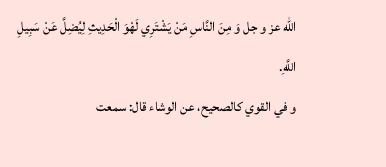الله عز و جل وَ مِنَ النَّاسِ مَنْ يَشْتَرِي لَهْوَ الْحَدِيثِ لِيُضِلَّ عَنْ سَبِيلِ اللَّهِ.
و في القوي كالصحيح، عن الوشاء قال: سمعت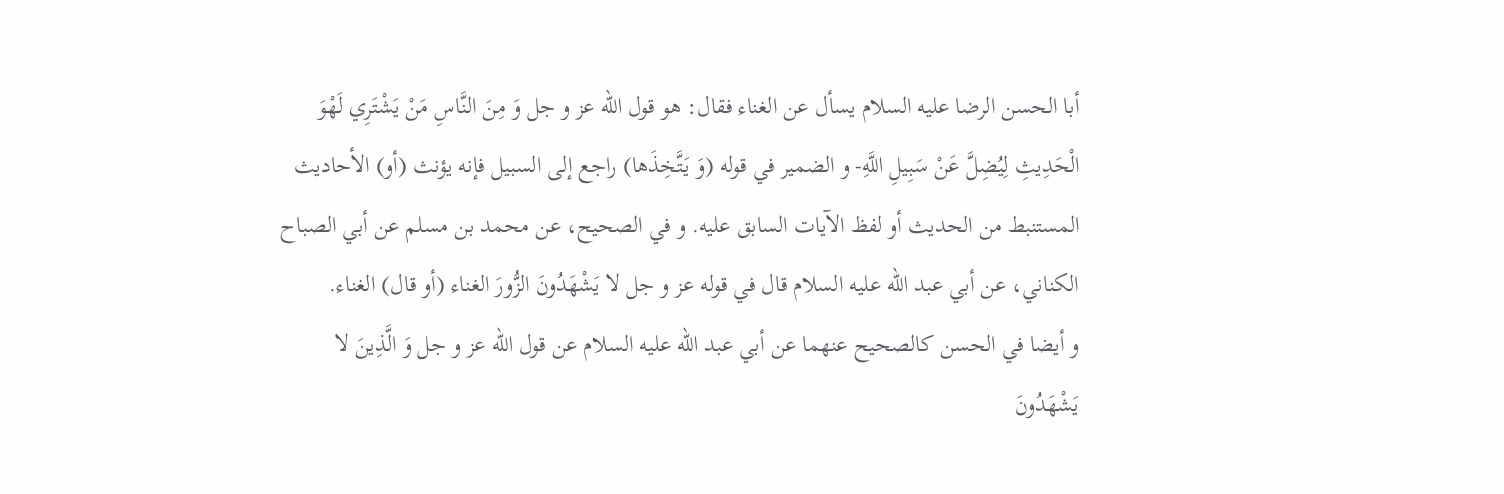أبا الحسن الرضا عليه السلام يسأل عن الغناء فقال: هو قول الله عز و جل وَ مِنَ النَّاسِ مَنْ يَشْتَرِي لَهْوَ الْحَدِيثِ لِيُضِلَّ عَنْ سَبِيلِ اللَّهِ- و الضمير في قوله (وَ يَتَّخِذَها) راجع إلى السبيل فإنه يؤنث (أو) الأحاديث المستنبط من الحديث أو لفظ الآيات السابق عليه. و في الصحيح، عن محمد بن مسلم عن أبي الصباح الكناني، عن أبي عبد الله عليه السلام قال في قوله عز و جل لا يَشْهَدُونَ الزُّورَ الغناء (أو قال) الغناء.
و أيضا في الحسن كالصحيح عنهما عن أبي عبد الله عليه السلام عن قول الله عز و جل وَ الَّذِينَ لا يَشْهَدُونَ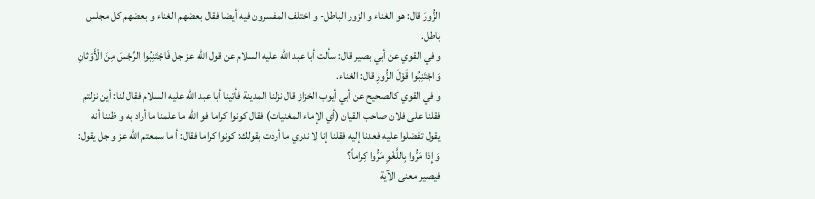الزُّورَ قال: هو الغناء و الزور الباطل- و اختلف المفسرون فيه أيضا فقال بعضهم الغناء و بعضهم كل مجلس باطل.
و في القوي عن أبي بصير قال: سألت أبا عبد الله عليه السلام عن قول الله عز جل فَاجْتَنِبُوا الرِّجْسَ مِنَ الْأَوْثانِ وَ اجْتَنِبُوا قَوْلَ الزُّورِ قال: الغناء.
و في القوي كالصحيح عن أبي أيوب الخزاز قال نزلنا المدينة فأتينا أبا عبد الله عليه السلام فقال لنا: أين نزلتم فقلنا على فلان صاحب القيان (أي الإماء المغنيات) فقال كونوا كراما فو الله ما علمنا ما أراد به و ظننا أنه يقول تفضلوا عليه فعدنا إليه فقلنا إنا لا ندري ما أردت بقولك: كونوا كراما فقال: أ ما سمعتم الله عز و جل يقول:
وَ إِذا مَرُّوا بِاللَّغْوِ مَرُّوا كِراماً؟
فيصير معنى الآية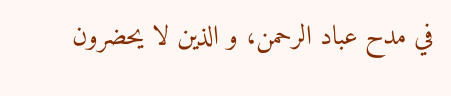في مدح عباد الرحمن، و الذين لا يحضرون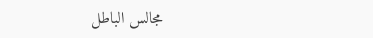مجالس الباطل